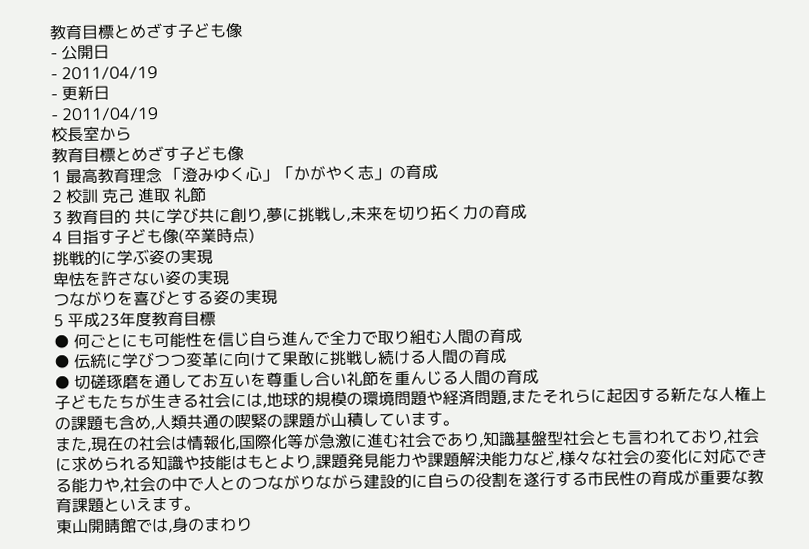教育目標とめざす子ども像
- 公開日
- 2011/04/19
- 更新日
- 2011/04/19
校長室から
教育目標とめざす子ども像
1 最高教育理念 「澄みゆく心」「かがやく志」の育成
2 校訓 克己 進取 礼節
3 教育目的 共に学び共に創り,夢に挑戦し,未来を切り拓く力の育成
4 目指す子ども像(卒業時点)
挑戦的に学ぶ姿の実現
卑怯を許さない姿の実現
つながりを喜びとする姿の実現
5 平成23年度教育目標
● 何ごとにも可能性を信じ自ら進んで全力で取り組む人間の育成
● 伝統に学びつつ変革に向けて果敢に挑戦し続ける人間の育成
● 切磋琢磨を通してお互いを尊重し合い礼節を重んじる人間の育成
子どもたちが生きる社会には,地球的規模の環境問題や経済問題,またそれらに起因する新たな人権上の課題も含め,人類共通の喫緊の課題が山積しています。
また,現在の社会は情報化,国際化等が急激に進む社会であり,知識基盤型社会とも言われており,社会に求められる知識や技能はもとより,課題発見能力や課題解決能力など,様々な社会の変化に対応できる能力や,社会の中で人とのつながりながら建設的に自らの役割を遂行する市民性の育成が重要な教育課題といえます。
東山開睛館では,身のまわり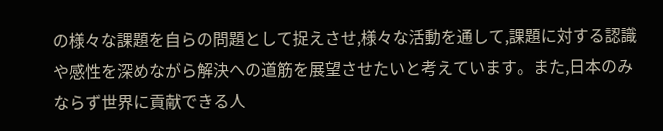の様々な課題を自らの問題として捉えさせ,様々な活動を通して,課題に対する認識や感性を深めながら解決への道筋を展望させたいと考えています。また,日本のみならず世界に貢献できる人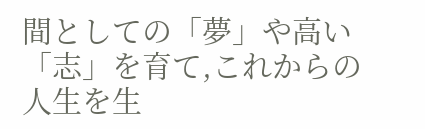間としての「夢」や高い「志」を育て,これからの人生を生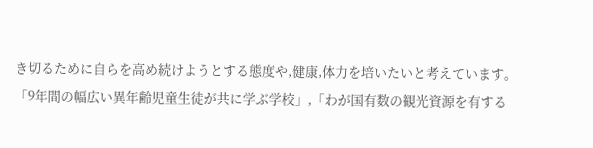き切るために自らを高め続けようとする態度や,健康,体力を培いたいと考えています。
「9年間の幅広い異年齢児童生徒が共に学ぶ学校」,「わが国有数の観光資源を有する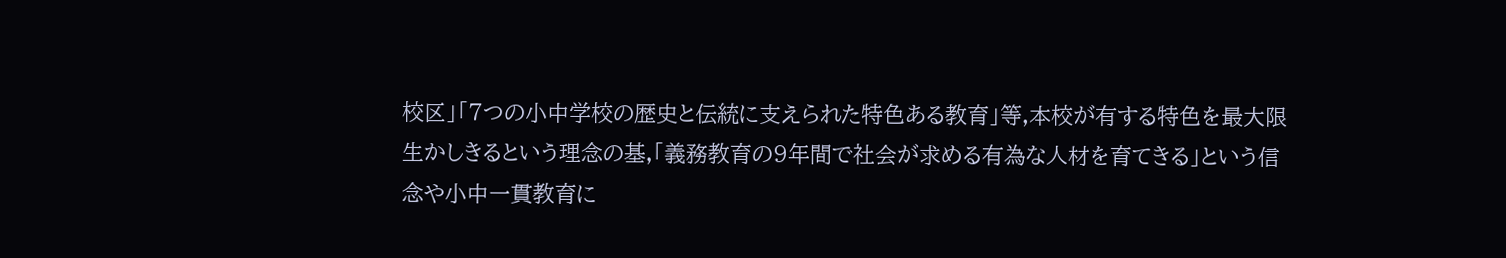校区」「7つの小中学校の歴史と伝統に支えられた特色ある教育」等,本校が有する特色を最大限生かしきるという理念の基,「義務教育の9年間で社会が求める有為な人材を育てきる」という信念や小中一貫教育に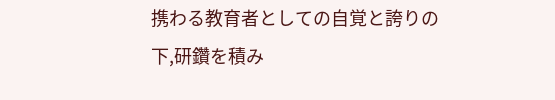携わる教育者としての自覚と誇りの下,研鑽を積み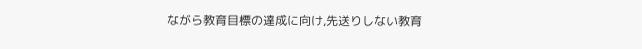ながら教育目標の達成に向け,先送りしない教育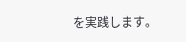を実践します。